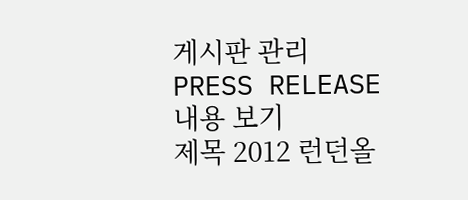게시판 관리
PRESS RELEASE
내용 보기
제목 2012 런던올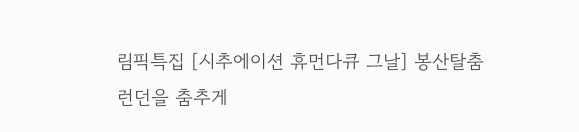림픽특집 [시추에이션 휴먼다큐 그날] 봉산탈춤 런던을 춤추게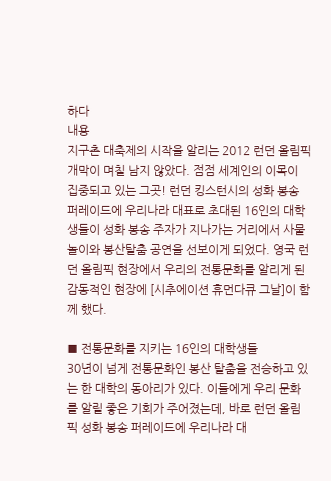하다
내용
지구촌 대축제의 시작을 알리는 2012 런던 올림픽 개막이 며칠 남지 않았다. 점점 세계인의 이목이 집중되고 있는 그곳! 런던 킹스턴시의 성화 봉송 퍼레이드에 우리나라 대표로 초대된 16인의 대학생들이 성화 봉송 주자가 지나가는 거리에서 사물놀이와 봉산탈춤 공연을 선보이게 되었다. 영국 런던 올림픽 현장에서 우리의 전통문화를 알리게 된 감동적인 현장에 [시추에이션 휴먼다큐 그날]이 함께 했다.

■ 전통문화를 지키는 16인의 대학생들
30년이 넘게 전통문화인 봉산 탈춤을 전승하고 있는 한 대학의 동아리가 있다. 이들에게 우리 문화를 알릴 좋은 기회가 주어졌는데, 바로 런던 올림픽 성화 봉송 퍼레이드에 우리나라 대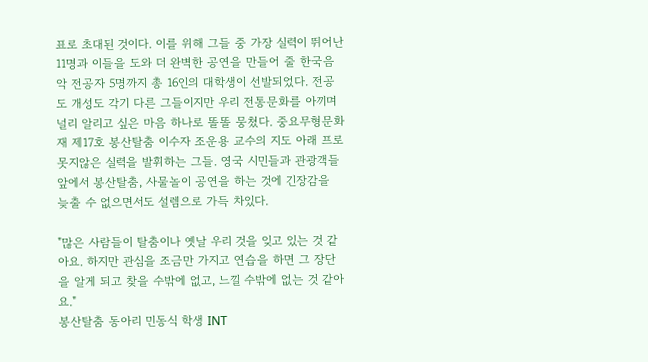표로 초대된 것이다. 이를 위해 그들 중 가장 실력이 뛰어난 11명과 이들을 도와 더 완벽한 공연을 만들어 줄 한국음악 전공자 5명까지 총 16인의 대학생이 선발되었다. 전공도 개성도 각기 다른 그들이지만 우리 전통문화를 아끼며 널리 알리고 싶은 마음 하나로 똘똘 뭉쳤다. 중요무형문화재 제17호 봉산탈춤 이수자 조운용 교수의 지도 아래 프로 못지않은 실력을 발휘하는 그들. 영국 시민들과 관광객들 앞에서 봉산탈춤, 사물놀이 공연을 하는 것에 긴장감을 늦출 수 없으면서도 설렘으로 가득 차있다.

"많은 사람들이 탈춤이나 옛날 우리 것을 잊고 있는 것 같아요. 하지만 관심을 조금만 가지고 연습을 하면 그 장단을 알게 되고 찾을 수밖에 없고, 느낄 수밖에 없는 것 같아요."
봉산탈춤 동아리 민동식 학생 INT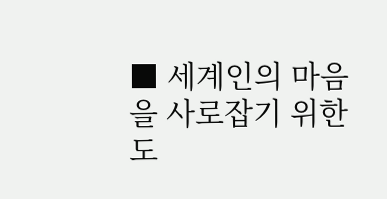■ 세계인의 마음을 사로잡기 위한 도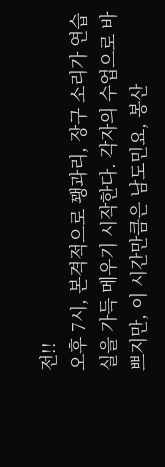전!!
오후 7시, 본격적으로 꽹과리, 장구 소리가 연습실을 가득 메우기 시작한다. 각자의 수업으로 바쁘지만, 이 시간만큼은 남도민요, 봉산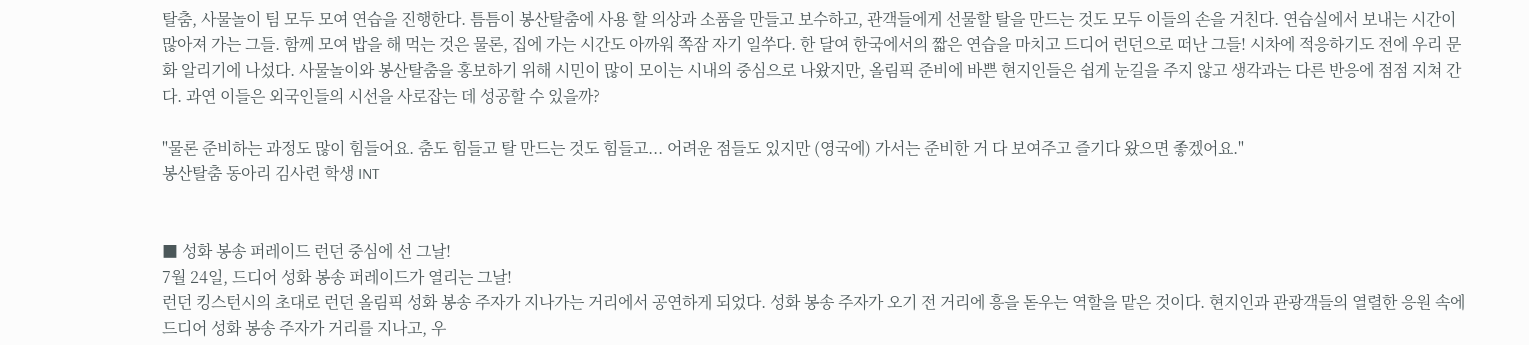탈춤, 사물놀이 팀 모두 모여 연습을 진행한다. 틈틈이 봉산탈춤에 사용 할 의상과 소품을 만들고 보수하고, 관객들에게 선물할 탈을 만드는 것도 모두 이들의 손을 거친다. 연습실에서 보내는 시간이 많아져 가는 그들. 함께 모여 밥을 해 먹는 것은 물론, 집에 가는 시간도 아까워 쪽잠 자기 일쑤다. 한 달여 한국에서의 짧은 연습을 마치고 드디어 런던으로 떠난 그들! 시차에 적응하기도 전에 우리 문화 알리기에 나섰다. 사물놀이와 봉산탈춤을 홍보하기 위해 시민이 많이 모이는 시내의 중심으로 나왔지만, 올림픽 준비에 바쁜 현지인들은 쉽게 눈길을 주지 않고 생각과는 다른 반응에 점점 지쳐 간다. 과연 이들은 외국인들의 시선을 사로잡는 데 성공할 수 있을까?

"물론 준비하는 과정도 많이 힘들어요. 춤도 힘들고 탈 만드는 것도 힘들고... 어려운 점들도 있지만 (영국에) 가서는 준비한 거 다 보여주고 즐기다 왔으면 좋겠어요."
봉산탈춤 동아리 김사련 학생 INT


■ 성화 봉송 퍼레이드 런던 중심에 선 그날!
7월 24일, 드디어 성화 봉송 퍼레이드가 열리는 그날!
런던 킹스턴시의 초대로 런던 올림픽 성화 봉송 주자가 지나가는 거리에서 공연하게 되었다. 성화 봉송 주자가 오기 전 거리에 흥을 돋우는 역할을 맡은 것이다. 현지인과 관광객들의 열렬한 응원 속에 드디어 성화 봉송 주자가 거리를 지나고, 우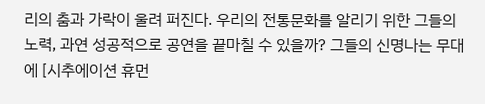리의 춤과 가락이 울려 퍼진다. 우리의 전통문화를 알리기 위한 그들의 노력, 과연 성공적으로 공연을 끝마칠 수 있을까? 그들의 신명나는 무대에 [시추에이션 휴먼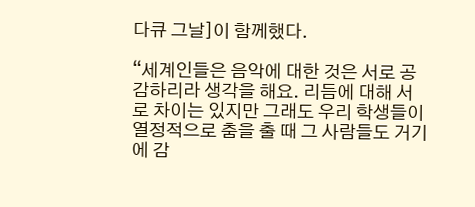다큐 그날]이 함께했다.

“세계인들은 음악에 대한 것은 서로 공감하리라 생각을 해요. 리듬에 대해 서로 차이는 있지만 그래도 우리 학생들이 열정적으로 춤을 출 때 그 사람들도 거기에 감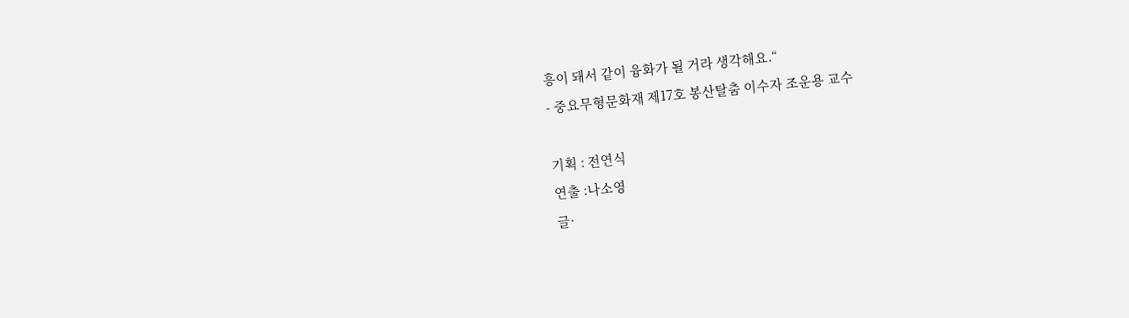흥이 돼서 같이 융화가 될 거라 생각해요.“
- 중요무형문화재 제17호 봉산탈춤 이수자 조운용 교수

기획 : 전연식
연출 :나소영
글·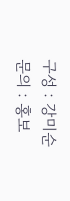구성 : 강미순
문의 : 홍보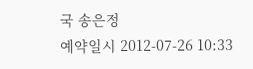국 송은정
예약일시 2012-07-26 10:33